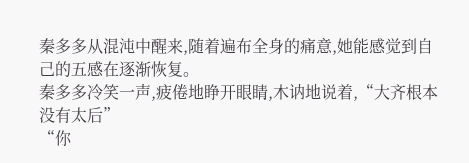秦多多从混沌中醒来,随着遍布全身的痛意,她能感觉到自己的五感在逐渐恢复。
秦多多冷笑一声,疲倦地睁开眼睛,木讷地说着,“大齐根本没有太后”
“你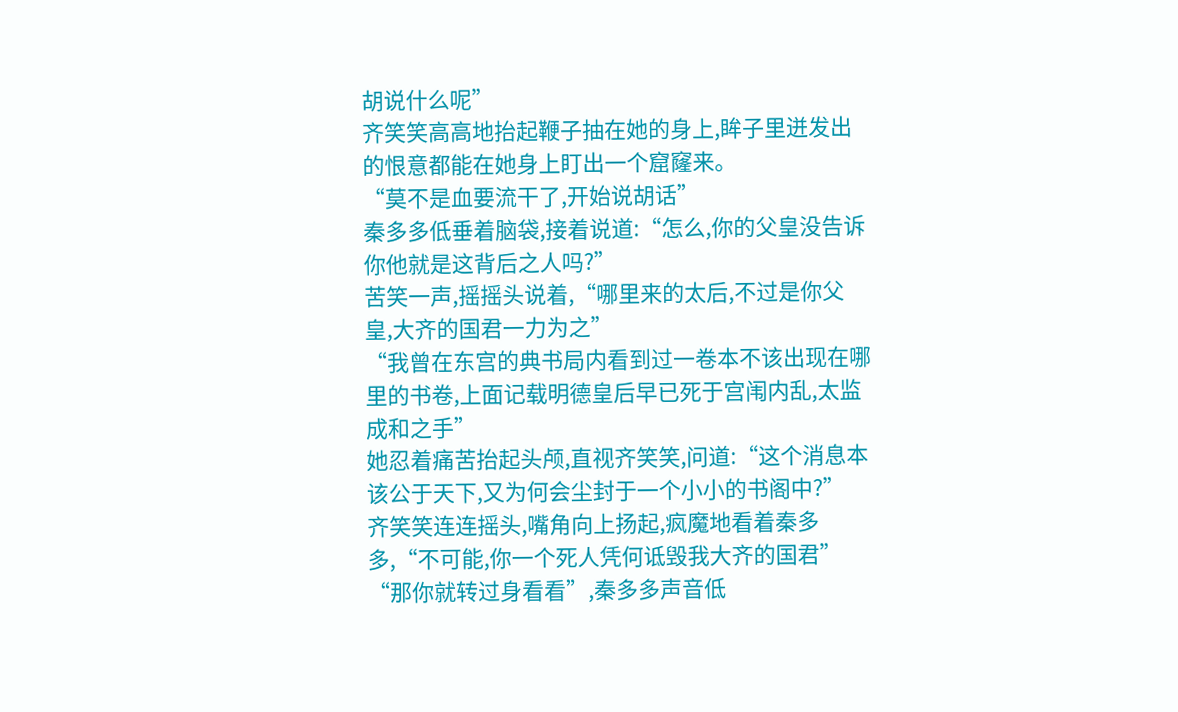胡说什么呢”
齐笑笑高高地抬起鞭子抽在她的身上,眸子里迸发出的恨意都能在她身上盯出一个窟窿来。
“莫不是血要流干了,开始说胡话”
秦多多低垂着脑袋,接着说道:“怎么,你的父皇没告诉你他就是这背后之人吗?”
苦笑一声,摇摇头说着,“哪里来的太后,不过是你父皇,大齐的国君一力为之”
“我曾在东宫的典书局内看到过一卷本不该出现在哪里的书卷,上面记载明德皇后早已死于宫闱内乱,太监成和之手”
她忍着痛苦抬起头颅,直视齐笑笑,问道:“这个消息本该公于天下,又为何会尘封于一个小小的书阁中?”
齐笑笑连连摇头,嘴角向上扬起,疯魔地看着秦多多,“不可能,你一个死人凭何诋毁我大齐的国君”
“那你就转过身看看”,秦多多声音低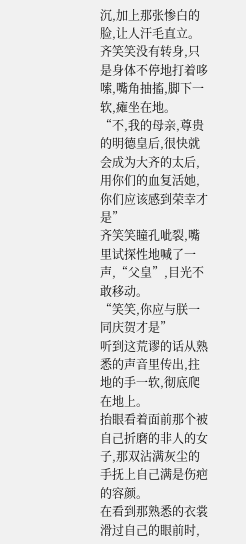沉,加上那张惨白的脸,让人汗毛直立。
齐笑笑没有转身,只是身体不停地打着哆嗦,嘴角抽搐,脚下一软,瘫坐在地。
“不,我的母亲,尊贵的明德皇后,很快就会成为大齐的太后,用你们的血复活她,你们应该感到荣幸才是”
齐笑笑瞳孔呲裂,嘴里试探性地喊了一声,“父皇”,目光不敢移动。
“笑笑,你应与朕一同庆贺才是”
听到这荒谬的话从熟悉的声音里传出,拄地的手一软,彻底爬在地上。
抬眼看着面前那个被自己折磨的非人的女子,那双沾满灰尘的手抚上自己满是伤疤的容颜。
在看到那熟悉的衣裳滑过自己的眼前时,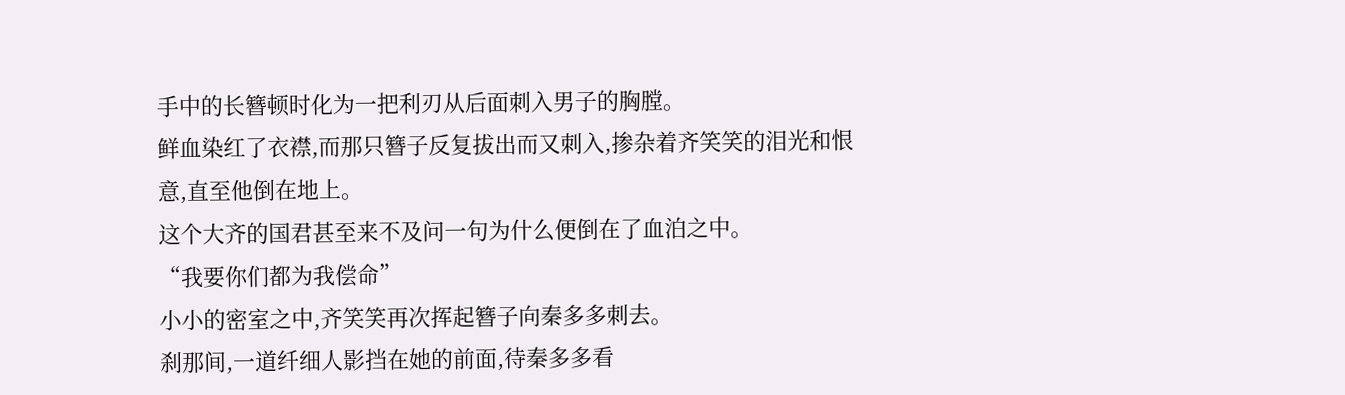手中的长簪顿时化为一把利刃从后面刺入男子的胸膛。
鲜血染红了衣襟,而那只簪子反复拔出而又刺入,掺杂着齐笑笑的泪光和恨意,直至他倒在地上。
这个大齐的国君甚至来不及问一句为什么便倒在了血泊之中。
“我要你们都为我偿命”
小小的密室之中,齐笑笑再次挥起簪子向秦多多刺去。
刹那间,一道纤细人影挡在她的前面,待秦多多看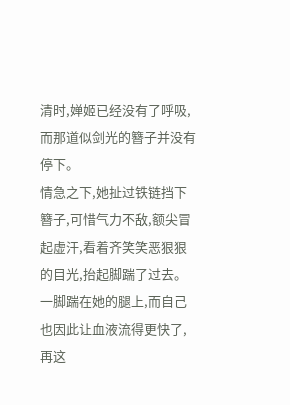清时,婵姬已经没有了呼吸,而那道似剑光的簪子并没有停下。
情急之下,她扯过铁链挡下簪子,可惜气力不敌,额尖冒起虚汗,看着齐笑笑恶狠狠的目光,抬起脚踹了过去。
一脚踹在她的腿上,而自己也因此让血液流得更快了,再这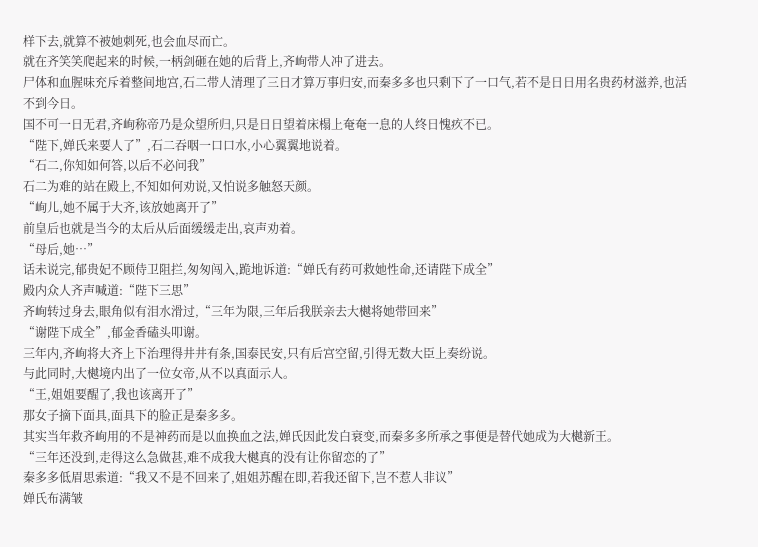样下去,就算不被她刺死,也会血尽而亡。
就在齐笑笑爬起来的时候,一柄剑砸在她的后背上,齐峋带人冲了进去。
尸体和血腥味充斥着整间地宫,石二带人清理了三日才算万事归安,而秦多多也只剩下了一口气,若不是日日用名贵药材滋养,也活不到今日。
国不可一日无君,齐峋称帝乃是众望所归,只是日日望着床榻上奄奄一息的人终日愧疚不已。
“陛下,婵氏来要人了”,石二吞咽一口口水,小心翼翼地说着。
“石二,你知如何答,以后不必问我”
石二为难的站在殿上,不知如何劝说,又怕说多触怒天颜。
“峋儿,她不属于大齐,该放她离开了”
前皇后也就是当今的太后从后面缓缓走出,哀声劝着。
“母后,她…”
话未说完,郁贵妃不顾侍卫阻拦,匆匆闯入,跪地诉道:“婵氏有药可救她性命,还请陛下成全”
殿内众人齐声喊道:“陛下三思”
齐峋转过身去,眼角似有泪水滑过,“三年为限,三年后我朕亲去大樾将她带回来”
“谢陛下成全”,郁金香磕头叩谢。
三年内,齐峋将大齐上下治理得井井有条,国泰民安,只有后宫空留,引得无数大臣上奏纷说。
与此同时,大樾境内出了一位女帝,从不以真面示人。
“王,姐姐要醒了,我也该离开了”
那女子摘下面具,面具下的脸正是秦多多。
其实当年救齐峋用的不是神药而是以血换血之法,婵氏因此发白衰变,而秦多多所承之事便是替代她成为大樾新王。
“三年还没到,走得这么急做甚,难不成我大樾真的没有让你留恋的了”
秦多多低眉思索道:“我又不是不回来了,姐姐苏醒在即,若我还留下,岂不惹人非议”
婵氏布满皱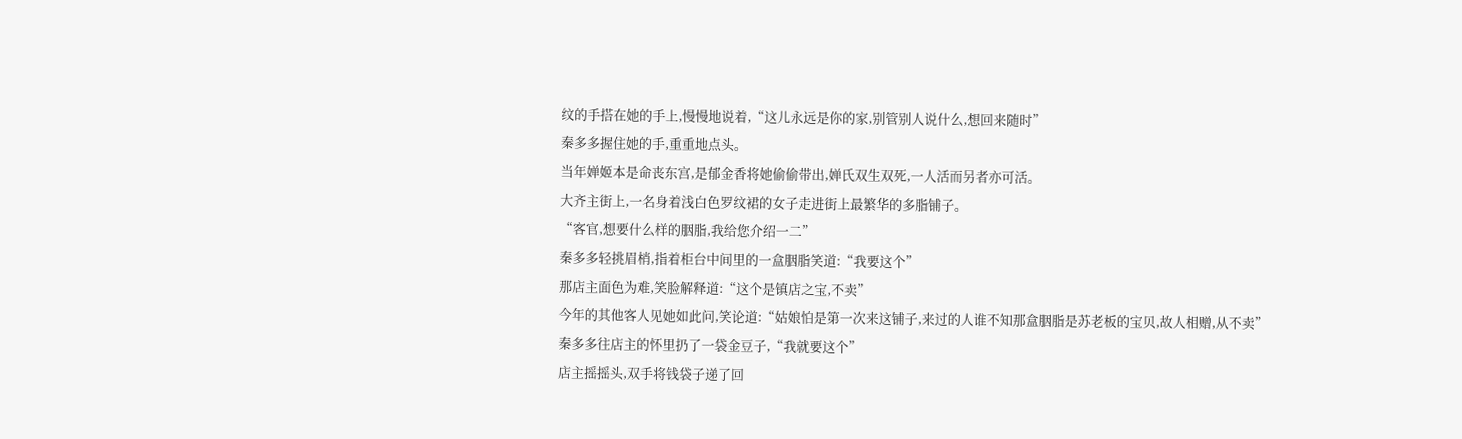纹的手搭在她的手上,慢慢地说着,“这儿永远是你的家,别管别人说什么,想回来随时”
秦多多握住她的手,重重地点头。
当年婵姬本是命丧东宫,是郁金香将她偷偷带出,婵氏双生双死,一人活而另者亦可活。
大齐主街上,一名身着浅白色罗纹裙的女子走进街上最繁华的多脂铺子。
“客官,想要什么样的胭脂,我给您介绍一二”
秦多多轻挑眉梢,指着柜台中间里的一盒胭脂笑道:“我要这个”
那店主面色为难,笑脸解释道:“这个是镇店之宝,不卖”
今年的其他客人见她如此问,笑论道:“姑娘怕是第一次来这铺子,来过的人谁不知那盒胭脂是苏老板的宝贝,故人相赠,从不卖”
秦多多往店主的怀里扔了一袋金豆子,“我就要这个”
店主摇摇头,双手将钱袋子递了回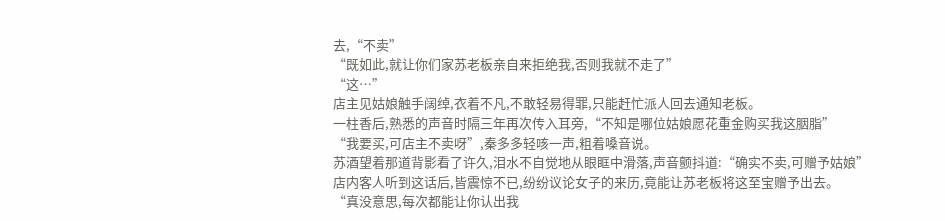去,“不卖”
“既如此,就让你们家苏老板亲自来拒绝我,否则我就不走了”
“这…”
店主见姑娘触手阔绰,衣着不凡,不敢轻易得罪,只能赶忙派人回去通知老板。
一柱香后,熟悉的声音时隔三年再次传入耳旁,“不知是哪位姑娘愿花重金购买我这胭脂”
“我要买,可店主不卖呀”,秦多多轻咳一声,粗着嗓音说。
苏酒望着那道背影看了许久,泪水不自觉地从眼眶中滑落,声音颤抖道:“确实不卖,可赠予姑娘”
店内客人听到这话后,皆震惊不已,纷纷议论女子的来历,竟能让苏老板将这至宝赠予出去。
“真没意思,每次都能让你认出我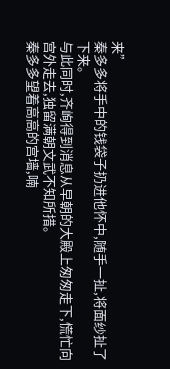来”
秦多多将手中的钱袋子扔进他怀中,随手一扯,将面纱扯了下来。
与此同时,齐峋得到消息从早朝的大殿上匆匆走下,慌忙向宫外走去,独留满朝文武不知所措。
秦多多望着高高的宫墙,喃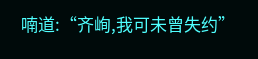喃道:“齐峋,我可未曾失约”